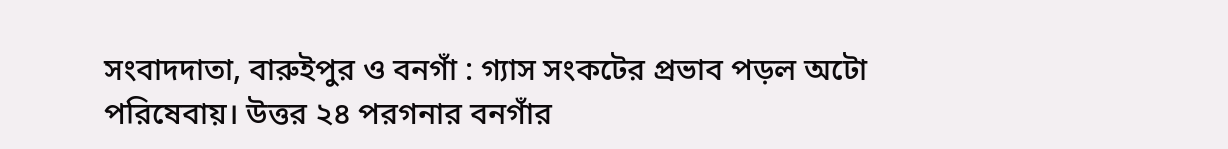সংবাদদাতা, বারুইপুর ও বনগাঁ : গ্যাস সংকটের প্রভাব পড়ল অটো পরিষেবায়। উত্তর ২৪ পরগনার বনগাঁর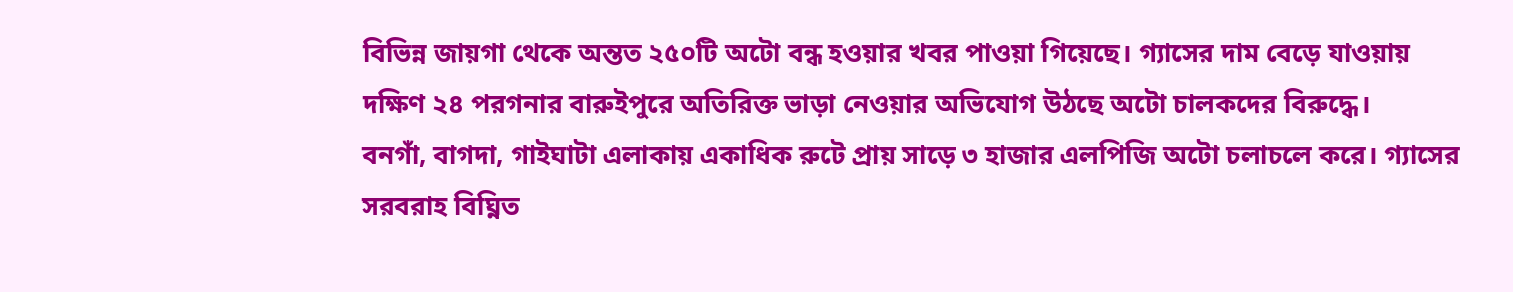বিভিন্ন জায়গা থেকে অন্তত ২৫০টি অটো বন্ধ হওয়ার খবর পাওয়া গিয়েছে। গ্যাসের দাম বেড়ে যাওয়ায় দক্ষিণ ২৪ পরগনার বারুইপুরে অতিরিক্ত ভাড়া নেওয়ার অভিযোগ উঠছে অটো চালকদের বিরুদ্ধে।
বনগাঁ, বাগদা, গাইঘাটা এলাকায় একাধিক রুটে প্রায় সাড়ে ৩ হাজার এলপিজি অটো চলাচলে করে। গ্যাসের সরবরাহ বিঘ্নিত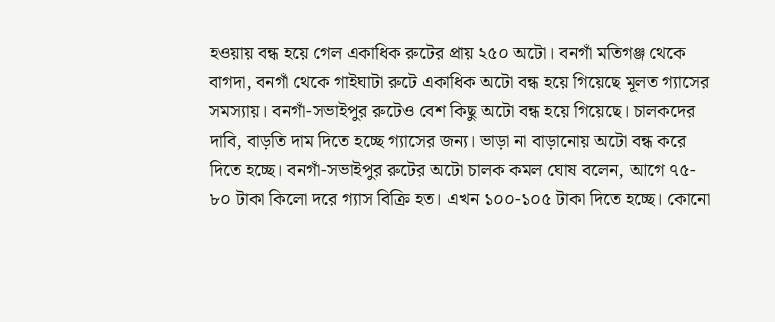হওয়ায় বন্ধ হয়ে গেল একাধিক রুটের প্রায় ২৫০ অটো। বনগাঁ মতিগঞ্জ থেকে বাগদা, বনগাঁ থেকে গাইঘাটা রুটে একাধিক অটো বন্ধ হয়ে গিয়েছে মূলত গ্যাসের সমস্যায়। বনগাঁ-সভাইপুর রুটেও বেশ কিছু অটো বন্ধ হয়ে গিয়েছে। চালকদের দাবি, বাড়তি দাম দিতে হচ্ছে গ্যাসের জন্য। ভাড়া না বাড়ানোয় অটো বন্ধ করে দিতে হচ্ছে। বনগাঁ-সভাইপুর রুটের অটো চালক কমল ঘোষ বলেন, আগে ৭৫- ৮০ টাকা কিলো দরে গ্যাস বিক্রি হত। এখন ১০০-১০৫ টাকা দিতে হচ্ছে। কোনো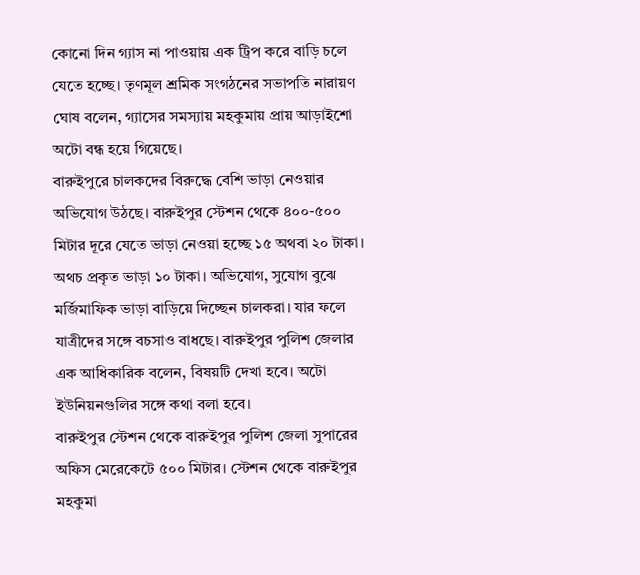কোনো দিন গ্যাস না পাওয়ায় এক ট্রিপ করে বাড়ি চলে যেতে হচ্ছে। তৃণমূল শ্রমিক সংগঠনের সভাপতি নারায়ণ ঘোষ বলেন, গ্যাসের সমস্যায় মহকুমায় প্রায় আড়াইশো অটো বন্ধ হয়ে গিয়েছে।
বারুইপুরে চালকদের বিরুদ্ধে বেশি ভাড়া নেওয়ার অভিযোগ উঠছে। বারুইপুর স্টেশন থেকে ৪০০-৫০০ মিটার দূরে যেতে ভাড়া নেওয়া হচ্ছে ১৫ অথবা ২০ টাকা। অথচ প্রকৃত ভাড়া ১০ টাকা। অভিযোগ, সুযোগ বুঝে মর্জিমাফিক ভাড়া বাড়িয়ে দিচ্ছেন চালকরা। যার ফলে যাত্রীদের সঙ্গে বচসাও বাধছে। বারুইপুর পুলিশ জেলার এক আধিকারিক বলেন, বিষয়টি দেখা হবে। অটো ইউনিয়নগুলির সঙ্গে কথা বলা হবে।
বারুইপুর স্টেশন থেকে বারুইপুর পুলিশ জেলা সুপারের অফিস মেরেকেটে ৫০০ মিটার। স্টেশন থেকে বারুইপুর মহকুমা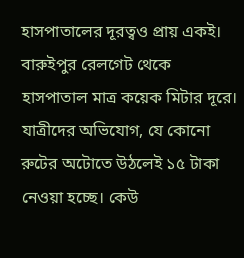হাসপাতালের দূরত্বও প্রায় একই। বারুইপুর রেলগেট থেকে হাসপাতাল মাত্র কয়েক মিটার দূরে। যাত্রীদের অভিযোগ, যে কোনো রুটের অটোতে উঠলেই ১৫ টাকা নেওয়া হচ্ছে। কেউ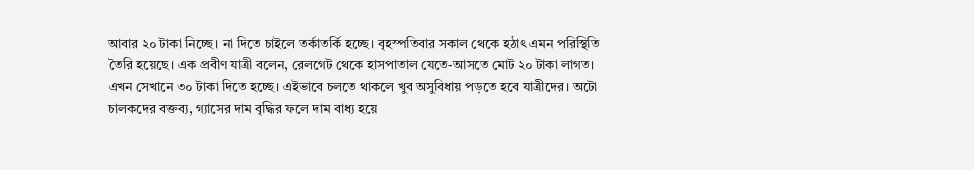আবার ২০ টাকা নিচ্ছে। না দিতে চাইলে তর্কাতর্কি হচ্ছে। বৃহস্পতিবার সকাল থেকে হঠাৎ এমন পরিস্থিতি তৈরি হয়েছে। এক প্রবীণ যাত্রী বলেন, রেলগেট থেকে হাসপাতাল যেতে-আসতে মোট ২০ টাকা লাগত। এখন সেখানে ৩০ টাকা দিতে হচ্ছে। এইভাবে চলতে থাকলে খুব অসুবিধায় পড়তে হবে যাত্রীদের। অটো চালকদের বক্তব্য, গ্যাসের দাম বৃদ্ধির ফলে দাম বাধ্য হয়ে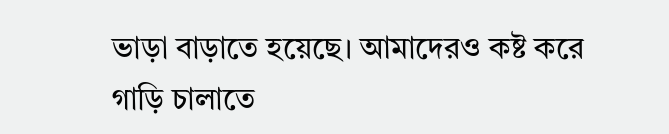ভাড়া বাড়াতে হয়েছে। আমাদেরও কষ্ট করে গাড়ি চালাতে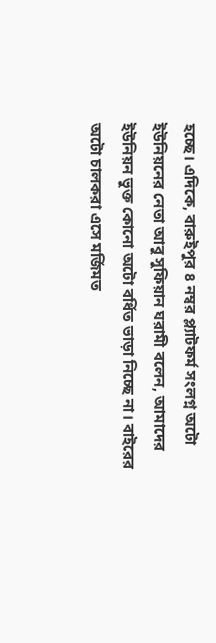হচ্ছে। এদিকে, বারুইপুর ৪ নম্বর প্ল্যাটফর্ম সংলগ্ন অটো ইউনিয়নের নেতা আবু সুফিয়ান ঘরামী বলেন, আমাদের ইউনিয়ন ভুক্ত কোনো অটো বর্ধিত ভাড়া নিচ্ছে না। বাইরের অটো চালকরা এসে মর্জিমত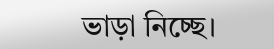ভাড়া নিচ্ছে।